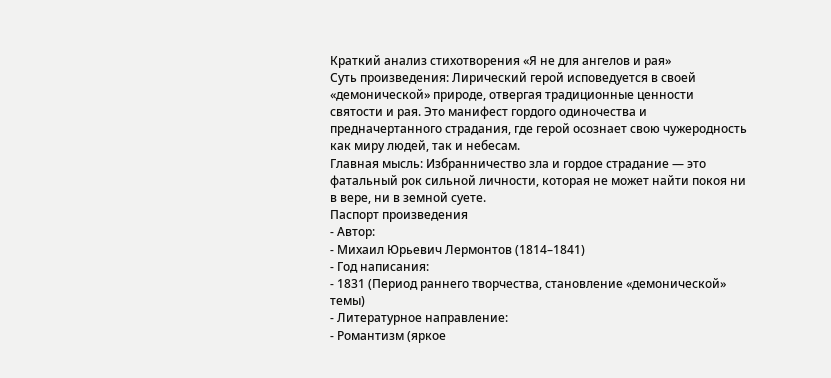Краткий анализ стихотворения «Я не для ангелов и рая»
Суть произведения: Лирический герой исповедуется в своей «демонической» природе, отвергая традиционные ценности святости и рая. Это манифест гордого одиночества и предначертанного страдания, где герой осознает свою чужеродность как миру людей, так и небесам.
Главная мысль: Избранничество зла и гордое страдание — это фатальный рок сильной личности, которая не может найти покоя ни в вере, ни в земной суете.
Паспорт произведения
- Автор:
- Михаил Юрьевич Лермонтов (1814–1841)
- Год написания:
- 1831 (Период раннего творчества, становление «демонической» темы)
- Литературное направление:
- Романтизм (яркое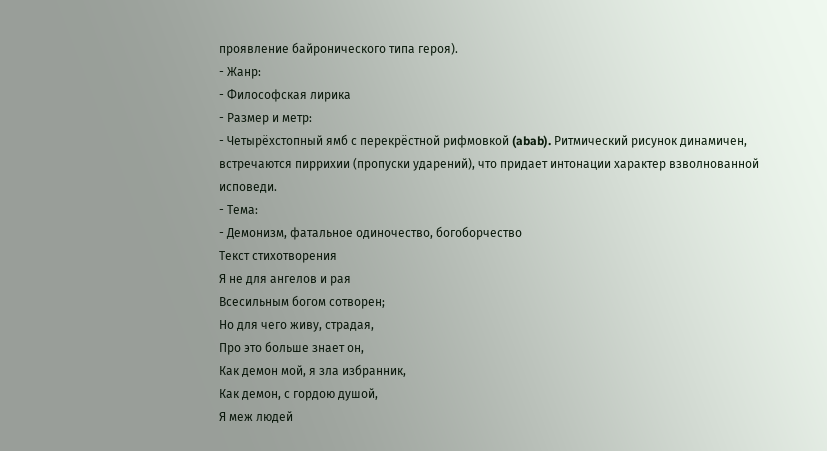проявление байронического типа героя).
- Жанр:
- Философская лирика
- Размер и метр:
- Четырёхстопный ямб с перекрёстной рифмовкой (abab). Ритмический рисунок динамичен, встречаются пиррихии (пропуски ударений), что придает интонации характер взволнованной исповеди.
- Тема:
- Демонизм, фатальное одиночество, богоборчество
Текст стихотворения
Я не для ангелов и рая
Всесильным богом сотворен;
Но для чего живу, страдая,
Про это больше знает он,
Как демон мой, я зла избранник,
Как демон, с гордою душой,
Я меж людей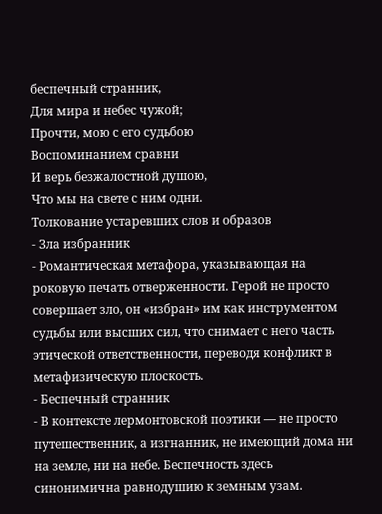беспечный странник,
Для мира и небес чужой;
Прочти, мою с его судьбою
Воспоминанием сравни
И верь безжалостной душою,
Что мы на свете с ним одни.
Толкование устаревших слов и образов
- Зла избранник
- Романтическая метафора, указывающая на роковую печать отверженности. Герой не просто совершает зло, он «избран» им как инструментом судьбы или высших сил, что снимает с него часть этической ответственности, переводя конфликт в метафизическую плоскость.
- Беспечный странник
- В контексте лермонтовской поэтики — не просто путешественник, а изгнанник, не имеющий дома ни на земле, ни на небе. Беспечность здесь синонимична равнодушию к земным узам.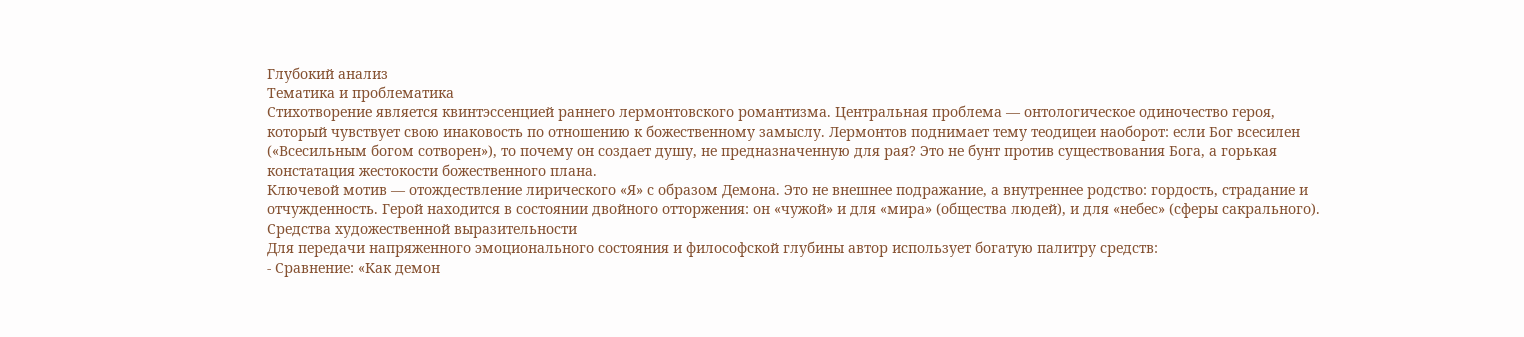Глубокий анализ
Тематика и проблематика
Стихотворение является квинтэссенцией раннего лермонтовского романтизма. Центральная проблема — онтологическое одиночество героя, который чувствует свою инаковость по отношению к божественному замыслу. Лермонтов поднимает тему теодицеи наоборот: если Бог всесилен («Всесильным богом сотворен»), то почему он создает душу, не предназначенную для рая? Это не бунт против существования Бога, а горькая констатация жестокости божественного плана.
Ключевой мотив — отождествление лирического «Я» с образом Демона. Это не внешнее подражание, а внутреннее родство: гордость, страдание и отчужденность. Герой находится в состоянии двойного отторжения: он «чужой» и для «мира» (общества людей), и для «небес» (сферы сакрального).
Средства художественной выразительности
Для передачи напряженного эмоционального состояния и философской глубины автор использует богатую палитру средств:
- Сравнение: «Как демон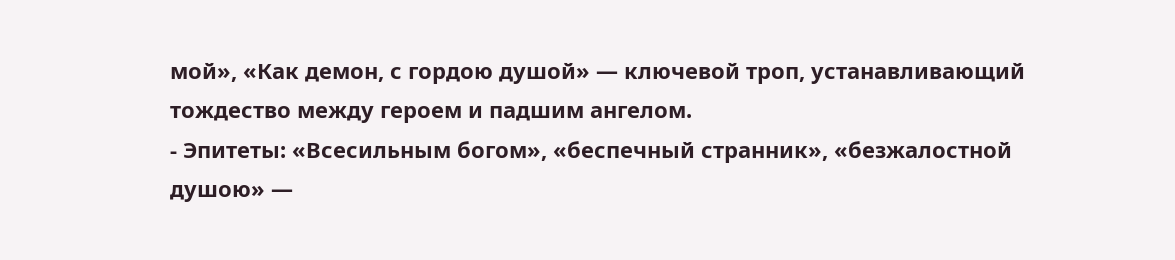мой», «Как демон, с гордою душой» — ключевой троп, устанавливающий тождество между героем и падшим ангелом.
- Эпитеты: «Всесильным богом», «беспечный странник», «безжалостной душою» —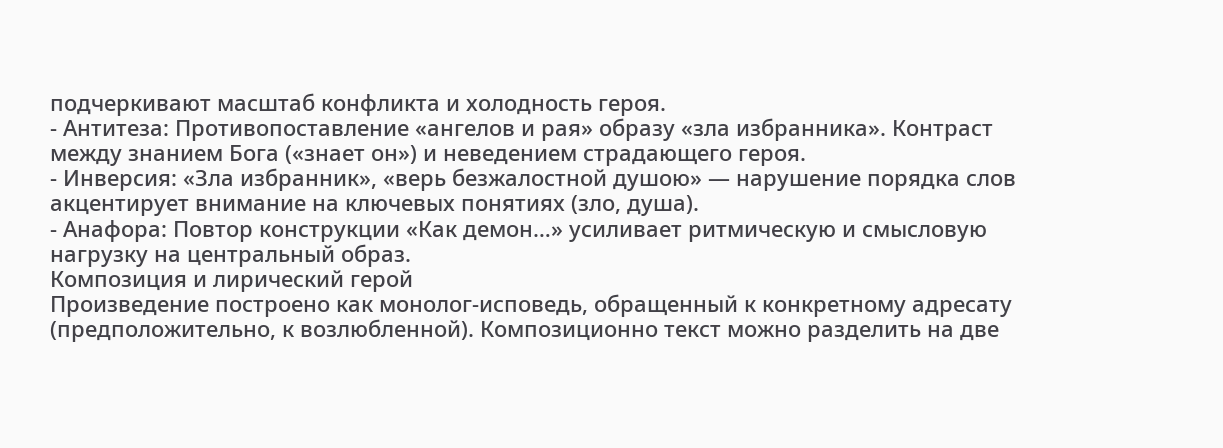подчеркивают масштаб конфликта и холодность героя.
- Антитеза: Противопоставление «ангелов и рая» образу «зла избранника». Контраст между знанием Бога («знает он») и неведением страдающего героя.
- Инверсия: «Зла избранник», «верь безжалостной душою» — нарушение порядка слов акцентирует внимание на ключевых понятиях (зло, душа).
- Анафора: Повтор конструкции «Как демон…» усиливает ритмическую и смысловую нагрузку на центральный образ.
Композиция и лирический герой
Произведение построено как монолог-исповедь, обращенный к конкретному адресату (предположительно, к возлюбленной). Композиционно текст можно разделить на две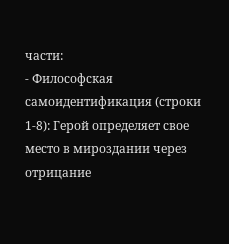части:
- Философская самоидентификация (строки 1-8): Герой определяет свое место в мироздании через отрицание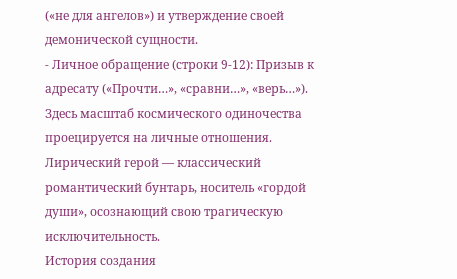(«не для ангелов») и утверждение своей демонической сущности.
- Личное обращение (строки 9-12): Призыв к адресату («Прочти…», «сравни…», «верь…»). Здесь масштаб космического одиночества проецируется на личные отношения.
Лирический герой — классический романтический бунтарь, носитель «гордой души», осознающий свою трагическую исключительность.
История создания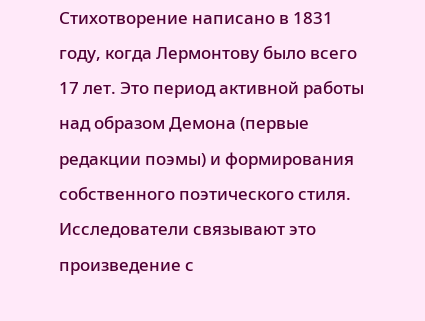Стихотворение написано в 1831 году, когда Лермонтову было всего 17 лет. Это период активной работы над образом Демона (первые редакции поэмы) и формирования собственного поэтического стиля. Исследователи связывают это произведение с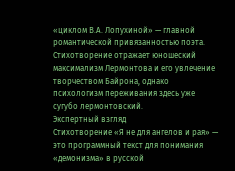«циклом В.А. Лопухиной» — главной романтической привязанностью поэта. Стихотворение отражает юношеский максимализм Лермонтова и его увлечение творчеством Байрона, однако психологизм переживания здесь уже сугубо лермонтовский.
Экспертный взгляд
Стихотворение «Я не для ангелов и рая» — это программный текст для понимания «демонизма» в русской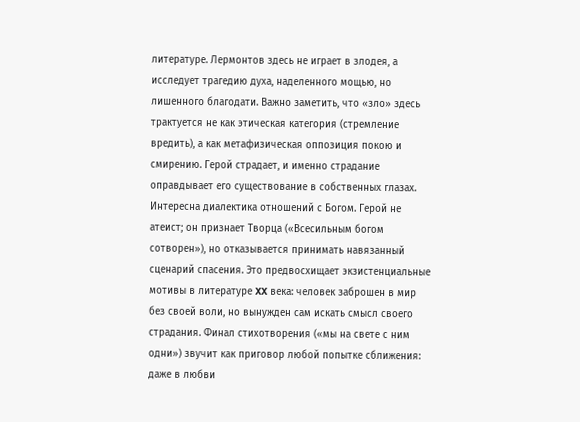литературе. Лермонтов здесь не играет в злодея, а исследует трагедию духа, наделенного мощью, но лишенного благодати. Важно заметить, что «зло» здесь трактуется не как этическая категория (стремление вредить), а как метафизическая оппозиция покою и смирению. Герой страдает, и именно страдание оправдывает его существование в собственных глазах.
Интересна диалектика отношений с Богом. Герой не атеист; он признает Творца («Всесильным богом сотворен»), но отказывается принимать навязанный сценарий спасения. Это предвосхищает экзистенциальные мотивы в литературе XX века: человек заброшен в мир без своей воли, но вынужден сам искать смысл своего страдания. Финал стихотворения («мы на свете с ним одни») звучит как приговор любой попытке сближения: даже в любви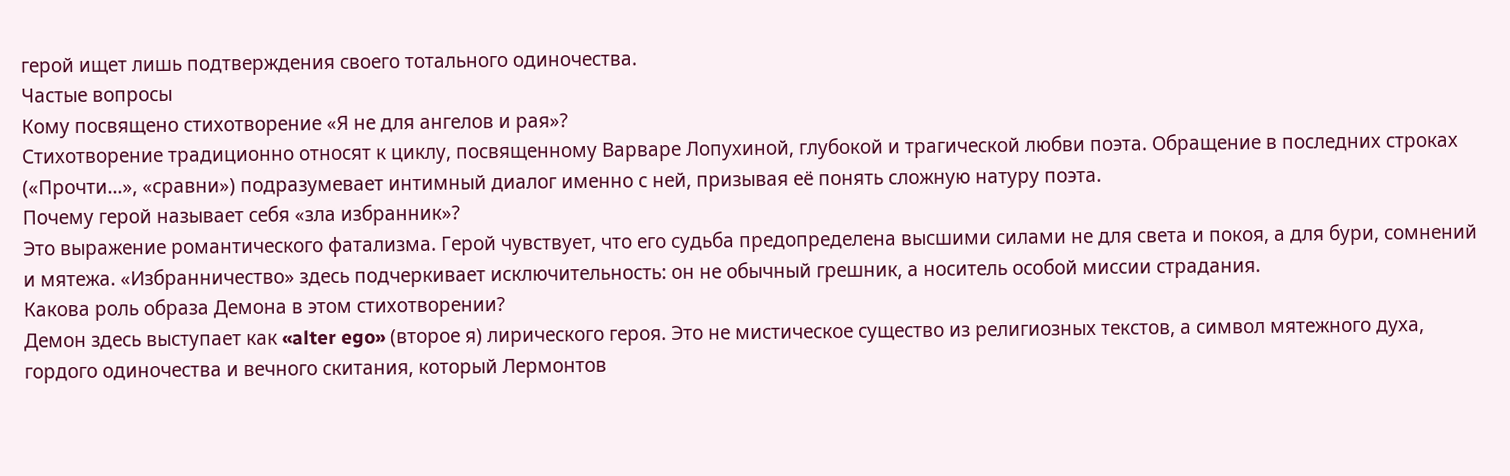герой ищет лишь подтверждения своего тотального одиночества.
Частые вопросы
Кому посвящено стихотворение «Я не для ангелов и рая»?
Стихотворение традиционно относят к циклу, посвященному Варваре Лопухиной, глубокой и трагической любви поэта. Обращение в последних строках («Прочти…», «сравни») подразумевает интимный диалог именно с ней, призывая её понять сложную натуру поэта.
Почему герой называет себя «зла избранник»?
Это выражение романтического фатализма. Герой чувствует, что его судьба предопределена высшими силами не для света и покоя, а для бури, сомнений и мятежа. «Избранничество» здесь подчеркивает исключительность: он не обычный грешник, а носитель особой миссии страдания.
Какова роль образа Демона в этом стихотворении?
Демон здесь выступает как «alter ego» (второе я) лирического героя. Это не мистическое существо из религиозных текстов, а символ мятежного духа, гордого одиночества и вечного скитания, который Лермонтов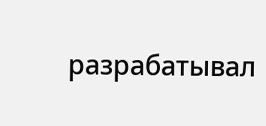разрабатывал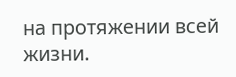на протяжении всей жизни.